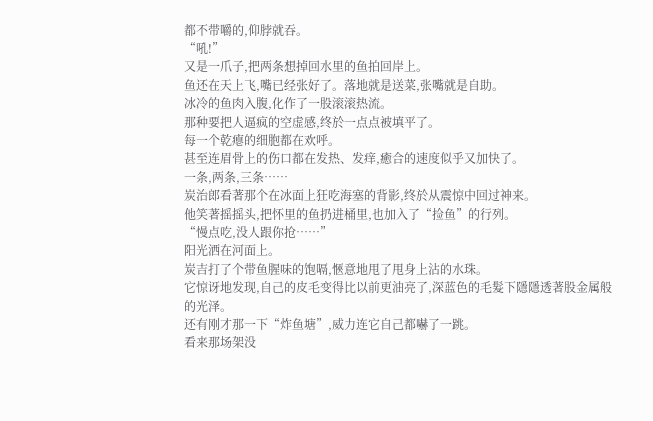都不带嚼的,仰脖就吞。
“吼!”
又是一爪子,把两条想掉回水里的鱼拍回岸上。
鱼还在天上飞,嘴已经张好了。落地就是送菜,张嘴就是自助。
冰冷的鱼肉入腹,化作了一股滚滚热流。
那种要把人逼疯的空虚感,终於一点点被填平了。
每一个乾瘪的细胞都在欢呼。
甚至连眉骨上的伤口都在发热、发痒,癒合的速度似乎又加快了。
一条,两条,三条……
炭治郎看著那个在冰面上狂吃海塞的背影,终於从震惊中回过神来。
他笑著摇摇头,把怀里的鱼扔进桶里,也加入了“捡鱼”的行列。
“慢点吃,没人跟你抢……”
阳光洒在河面上。
炭吉打了个带鱼腥味的饱嗝,愜意地甩了甩身上沾的水珠。
它惊讶地发现,自己的皮毛变得比以前更油亮了,深蓝色的毛髮下隱隱透著股金属般的光泽。
还有刚才那一下“炸鱼塘”,威力连它自己都嚇了一跳。
看来那场架没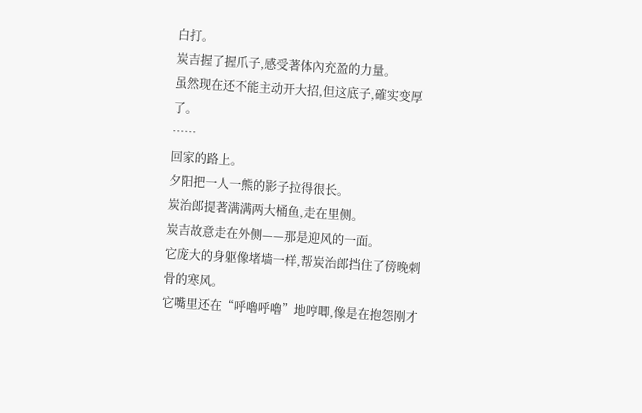白打。
炭吉握了握爪子,感受著体內充盈的力量。
虽然现在还不能主动开大招,但这底子,確实变厚了。
……
回家的路上。
夕阳把一人一熊的影子拉得很长。
炭治郎提著满满两大桶鱼,走在里侧。
炭吉故意走在外侧——那是迎风的一面。
它庞大的身躯像堵墙一样,帮炭治郎挡住了傍晚刺骨的寒风。
它嘴里还在“呼嚕呼嚕”地哼唧,像是在抱怨刚才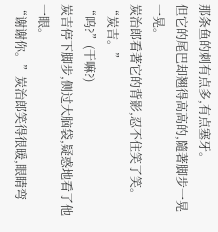那条鱼的刺有点多,有点塞牙。
但它的尾巴却翘得高高的,隨著脚步一晃一晃。
炭治郎看著它的背影,忍不住笑了笑。
“炭吉。”
“呜?”(干嘛?)
炭吉停下脚步,侧过大脑袋,疑惑地看了他一眼。
“谢谢你。”炭治郎笑得很暖,眼睛弯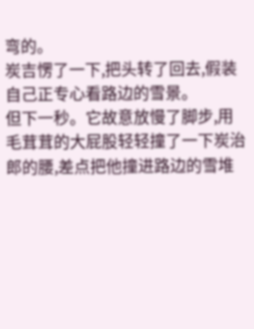弯的。
炭吉愣了一下,把头转了回去,假装自己正专心看路边的雪景。
但下一秒。它故意放慢了脚步,用毛茸茸的大屁股轻轻撞了一下炭治郎的腰,差点把他撞进路边的雪堆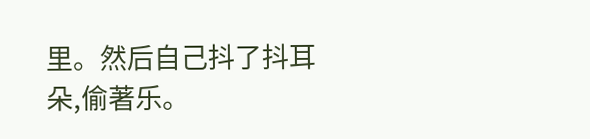里。然后自己抖了抖耳朵,偷著乐。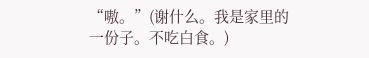“嗷。”(谢什么。我是家里的一份子。不吃白食。)